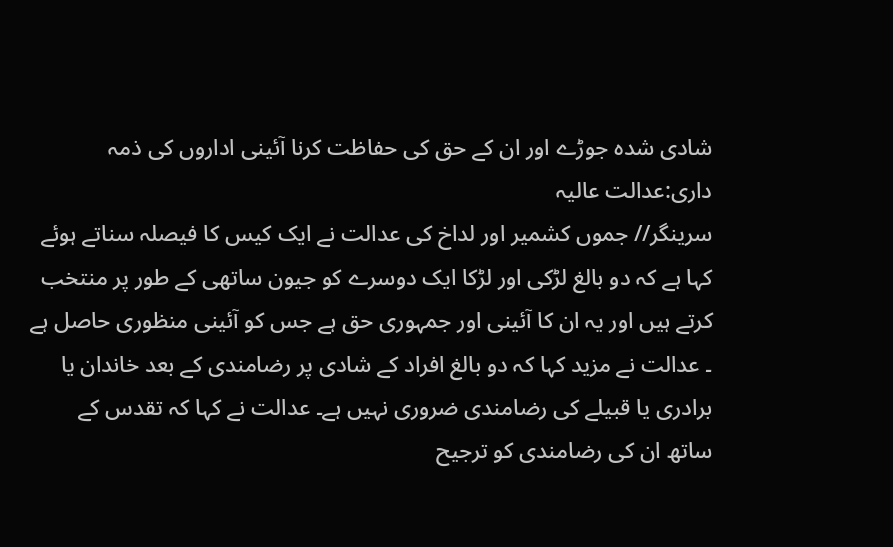شادی شدہ جوڑے اور ان کے حق کی حفاظت کرنا آئینی اداروں کی ذمہ داری:عدالت عالیہ
سرینگر// جموں کشمیر اور لداخ کی عدالت نے ایک کیس کا فیصلہ سناتے ہوئے کہا ہے کہ دو بالغ لڑکی اور لڑکا ایک دوسرے کو جیون ساتھی کے طور پر منتخب کرتے ہیں اور یہ ان کا آئینی اور جمہوری حق ہے جس کو آئینی منظوری حاصل ہے ۔ عدالت نے مزید کہا کہ دو بالغ افراد کے شادی پر رضامندی کے بعد خاندان یا برادری یا قبیلے کی رضامندی ضروری نہیں ہے۔ عدالت نے کہا کہ تقدس کے ساتھ ان کی رضامندی کو ترجیح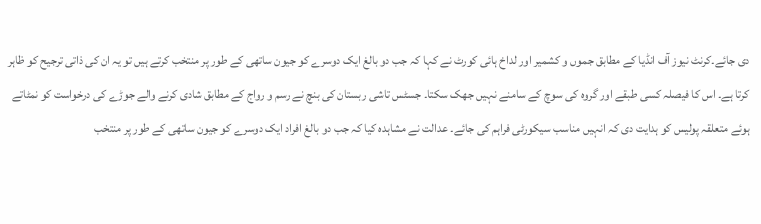دی جائے۔کرنٹ نیوز آف انڈیا کے مطابق جموں و کشمیر اور لداخ ہائی کورٹ نے کہا کہ جب دو بالغ ایک دوسرے کو جیون ساتھی کے طور پر منتخب کرتے ہیں تو یہ ان کی ذاتی ترجیح کو ظاہر کرتا ہے۔ اس کا فیصلہ کسی طبقے اور گروہ کی سوچ کے سامنے نہیں جھک سکتا۔ جسٹس تاشی ربستان کی بنچ نے رسم و رواج کے مطابق شادی کرنے والے جوڑے کی درخواست کو نمٹاتے ہوئے متعلقہ پولیس کو ہدایت دی کہ انہیں مناسب سیکورٹی فراہم کی جائے۔ عدالت نے مشاہدہ کیا کہ جب دو بالغ افراد ایک دوسرے کو جیون ساتھی کے طور پر منتخب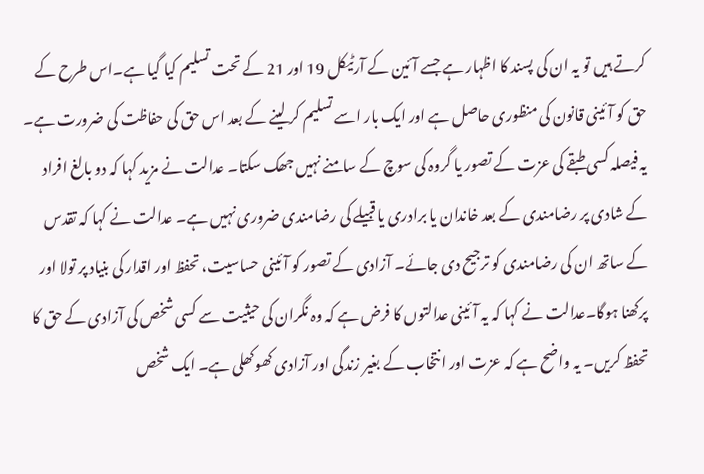کرتے ہیں تو یہ ان کی پسند کا اظہار ہے جسے آئین کے آرٹیکل 19 اور 21 کے تحت تسلیم کیا گیا ہے۔اس طرح کے حق کو آئینی قانون کی منظوری حاصل ہے اور ایک بار اسے تسلیم کر لینے کے بعد اس حق کی حفاظت کی ضرورت ہے۔ یہ فیصلہ کسی طبقے کی عزت کے تصور یا گروہ کی سوچ کے سامنے نہیں جھک سکتا۔ عدالت نے مزید کہا کہ دو بالغ افراد کے شادی پر رضامندی کے بعد خاندان یا برادری یا قبیلے کی رضامندی ضروری نہیں ہے۔ عدالت نے کہا کہ تقدس کے ساتھ ان کی رضامندی کو ترجیح دی جائے۔ آزادی کے تصور کو آئینی حساسیت، تحفظ اور اقدار کی بنیاد پر تولا اور پرکھنا ہوگا۔عدالت نے کہا کہ یہ آئینی عدالتوں کا فرض ہے کہ وہ نگران کی حیثیت سے کسی شخص کی آزادی کے حق کا تحفظ کریں۔ یہ واضح ہے کہ عزت اور انتخاب کے بغیر زندگی اور آزادی کھوکھلی ہے۔ ایک شخص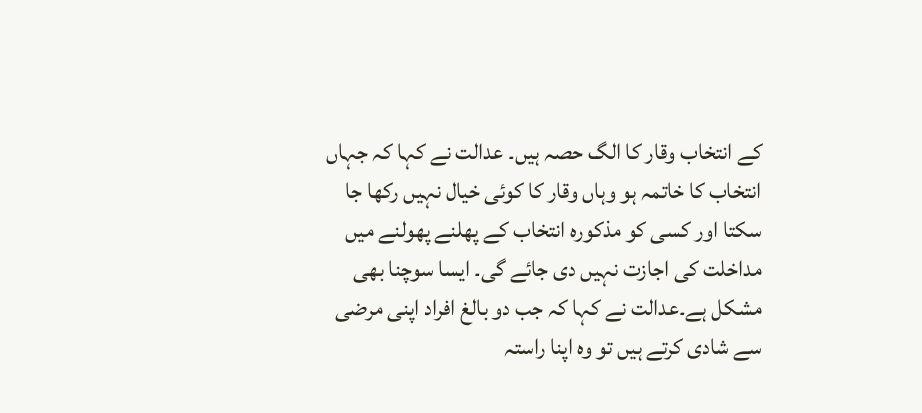کے انتخاب وقار کا الگ حصہ ہیں۔ عدالت نے کہا کہ جہاں انتخاب کا خاتمہ ہو وہاں وقار کا کوئی خیال نہیں رکھا جا سکتا اور کسی کو مذکورہ انتخاب کے پھلنے پھولنے میں مداخلت کی اجازت نہیں دی جائے گی۔ ایسا سوچنا بھی مشکل ہے۔عدالت نے کہا کہ جب دو بالغ افراد اپنی مرضی سے شادی کرتے ہیں تو وہ اپنا راستہ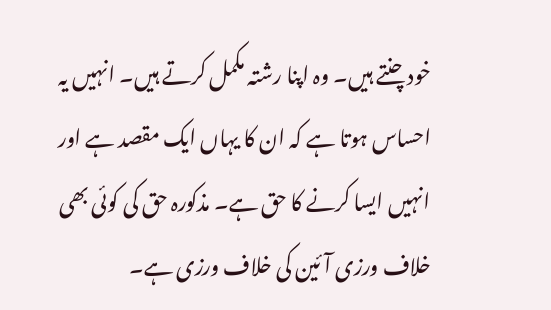خود چنتے ہیں۔ وہ اپنا رشتہ مکمل کرتے ہیں۔ انہیں یہ احساس ہوتا ہے کہ ان کا یہاں ایک مقصد ہے اور انہیں ایسا کرنے کا حق ہے۔ مذکورہ حق کی کوئی بھی خلاف ورزی آئین کی خلاف ورزی ہے۔